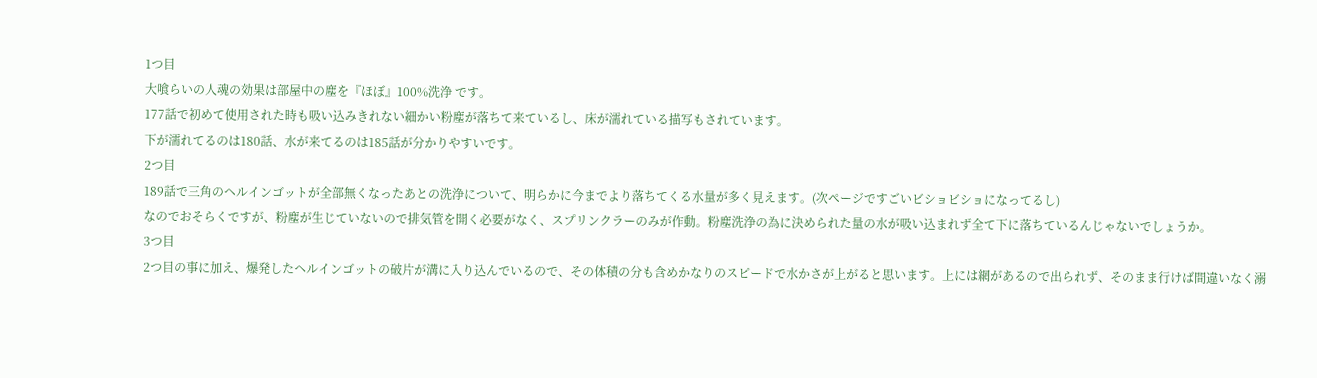1つ目
大喰らいの人魂の効果は部屋中の塵を『ほぼ』100%洗浄 です。
177話で初めて使用された時も吸い込みきれない細かい粉塵が落ちて来ているし、床が濡れている描写もされています。
下が濡れてるのは180話、水が来てるのは185話が分かりやすいです。
2つ目
189話で三角のヘルインゴットが全部無くなったあとの洗浄について、明らかに今までより落ちてくる水量が多く見えます。(次ページですごいビショビショになってるし)
なのでおそらくですが、粉塵が生じていないので排気管を開く必要がなく、スプリンクラーのみが作動。粉塵洗浄の為に決められた量の水が吸い込まれず全て下に落ちているんじゃないでしょうか。
3つ目
2つ目の事に加え、爆発したヘルインゴットの破片が溝に入り込んでいるので、その体積の分も含めかなりのスピードで水かさが上がると思います。上には網があるので出られず、そのまま行けば間違いなく溺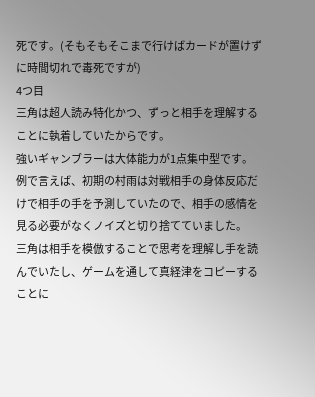死です。(そもそもそこまで行けばカードが置けずに時間切れで毒死ですが)
4つ目
三角は超人読み特化かつ、ずっと相手を理解することに執着していたからです。
強いギャンブラーは大体能力が1点集中型です。
例で言えば、初期の村雨は対戦相手の身体反応だけで相手の手を予測していたので、相手の感情を見る必要がなくノイズと切り捨てていました。
三角は相手を模倣することで思考を理解し手を読んでいたし、ゲームを通して真経津をコピーすることに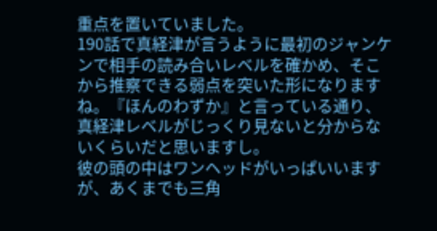重点を置いていました。
190話で真経津が言うように最初のジャンケンで相手の読み合いレベルを確かめ、そこから推察できる弱点を突いた形になりますね。『ほんのわずか』と言っている通り、真経津レベルがじっくり見ないと分からないくらいだと思いますし。
彼の頭の中はワンヘッドがいっぱいいますが、あくまでも三角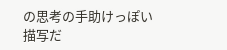の思考の手助けっぽい描写だ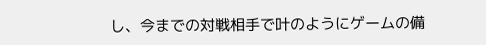し、今までの対戦相手で叶のようにゲームの備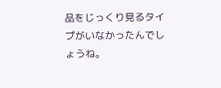品をじっくり見るタイプがいなかったんでしょうね。